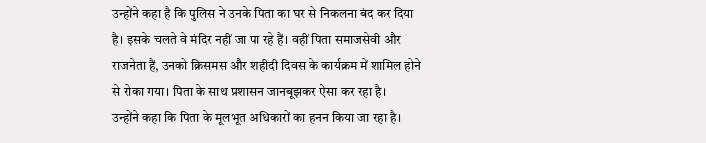उन्होंने कहा है कि पुलिस ने उनके पिता का घर से निकलना बंद कर दिया है। इसके चलते वे मंदिर नहीं जा पा रहे हैं। वहीं पिता समाजसेवी और राजनेता हैं, उनको क्रिसमस और शहीदी दिवस के कार्यक्रम में शामिल होने से रोका गया। पिता के साथ प्रशासन जानबूझकर ऐसा कर रहा है।
उन्होंने कहा कि पिता के मूलभूत अधिकारों का हनन किया जा रहा है।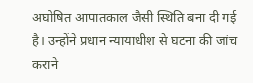अघोषित आपातकाल जैसी स्थिति बना दी गई है। उन्होंने प्रधान न्यायाधीश से घटना की जांच कराने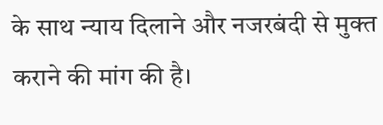के साथ न्याय दिलाने और नजरबंदी से मुक्त कराने की मांग की है।